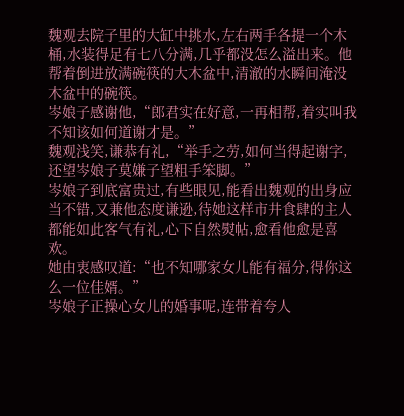魏观去院子里的大缸中挑水,左右两手各提一个木桶,水装得足有七八分满,几乎都没怎么溢出来。他帮着倒进放满碗筷的大木盆中,清澈的水瞬间淹没木盆中的碗筷。
岑娘子感谢他,“郎君实在好意,一再相帮,着实叫我不知该如何道谢才是。”
魏观浅笑,谦恭有礼,“举手之劳,如何当得起谢字,还望岑娘子莫嫌子望粗手笨脚。”
岑娘子到底富贵过,有些眼见,能看出魏观的出身应当不错,又兼他态度谦逊,待她这样市井食肆的主人都能如此客气有礼,心下自然熨帖,愈看他愈是喜欢。
她由衷感叹道:“也不知哪家女儿能有福分,得你这么一位佳婿。”
岑娘子正操心女儿的婚事呢,连带着夸人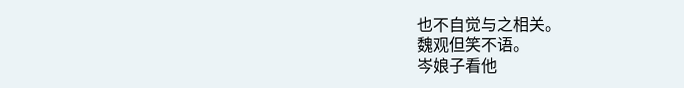也不自觉与之相关。
魏观但笑不语。
岑娘子看他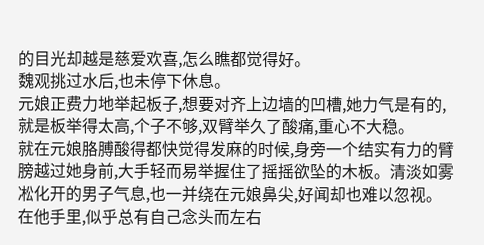的目光却越是慈爱欢喜,怎么瞧都觉得好。
魏观挑过水后,也未停下休息。
元娘正费力地举起板子,想要对齐上边墙的凹槽,她力气是有的,就是板举得太高,个子不够,双臂举久了酸痛,重心不大稳。
就在元娘胳膊酸得都快觉得发麻的时候,身旁一个结实有力的臂膀越过她身前,大手轻而易举握住了摇摇欲坠的木板。清淡如雾凇化开的男子气息,也一并绕在元娘鼻尖,好闻却也难以忽视。
在他手里,似乎总有自己念头而左右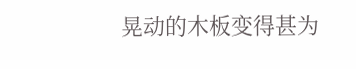晃动的木板变得甚为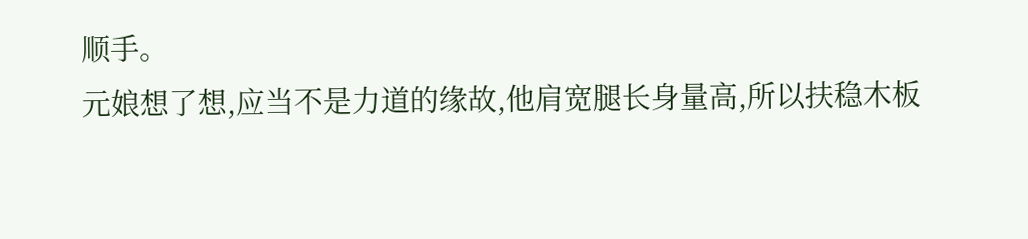顺手。
元娘想了想,应当不是力道的缘故,他肩宽腿长身量高,所以扶稳木板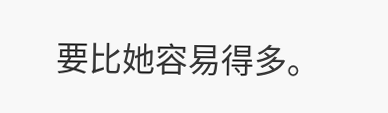要比她容易得多。